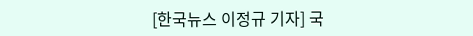[한국뉴스 이정규 기자] 국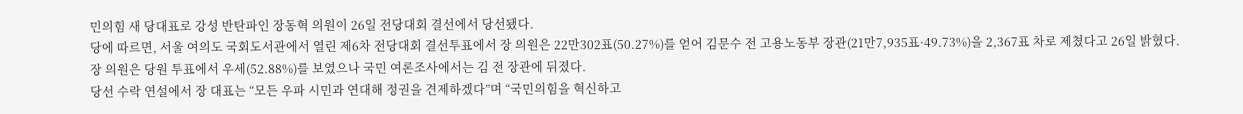민의힘 새 당대표로 강성 반탄파인 장동혁 의원이 26일 전당대회 결선에서 당선됐다.
당에 따르면, 서울 여의도 국회도서관에서 열린 제6차 전당대회 결선투표에서 장 의원은 22만302표(50.27%)를 얻어 김문수 전 고용노동부 장관(21만7,935표·49.73%)을 2,367표 차로 제쳤다고 26일 밝혔다.
장 의원은 당원 투표에서 우세(52.88%)를 보였으나 국민 여론조사에서는 김 전 장관에 뒤졌다.
당선 수락 연설에서 장 대표는 “모든 우파 시민과 연대해 정권을 견제하겠다”며 “국민의힘을 혁신하고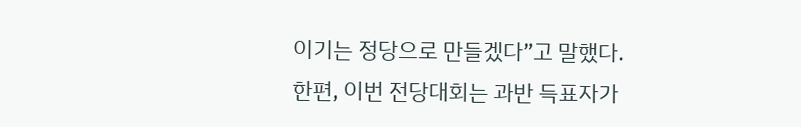이기는 정당으로 만들겠다”고 말했다.
한편, 이번 전당대회는 과반 득표자가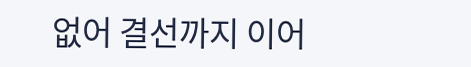없어 결선까지 이어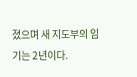졌으며 새 지도부의 임기는 2년이다.